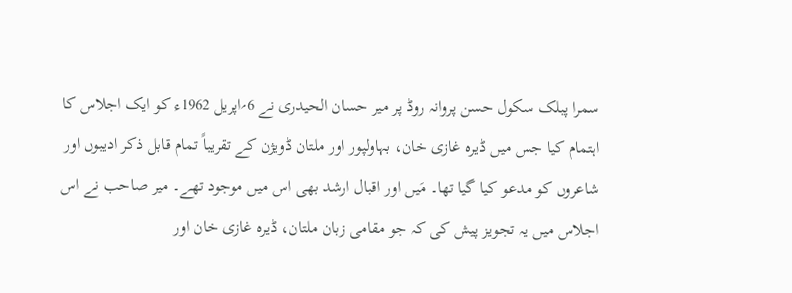سمرا پبلک سکول حسن پروانہ روڈ پر میر حسان الحیدری نے 6؍اپریل 1962ء کو ایک اجلاس کا اہتمام کیا جس میں ڈیرہ غازی خان، بہاولپور اور ملتان ڈویژن کے تقریباً تمام قابل ذکر ادیبوں اور شاعروں کو مدعو کیا گیا تھا۔ مَیں اور اقبال ارشد بھی اس میں موجود تھے۔ میر صاحب نے اس اجلاس میں یہ تجویز پیش کی کہ جو مقامی زبان ملتان، ڈیرہ غازی خان اور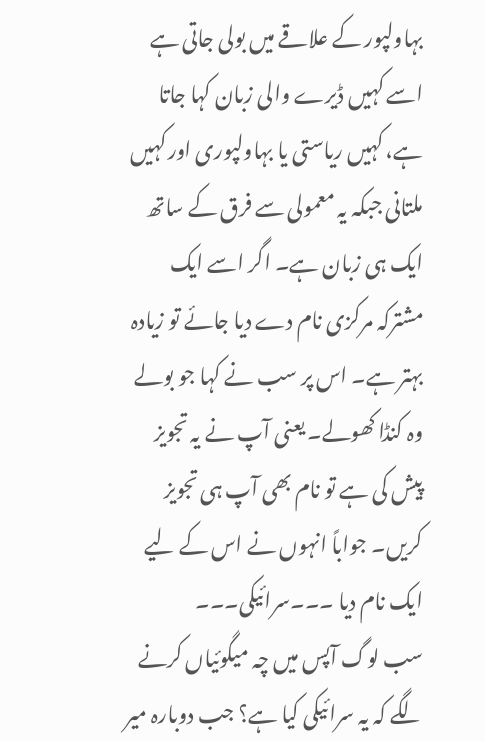بہاولپور کے علاقے میں بولی جاتی ہے اسے کہیں ڈیرے والی زبان کہا جاتا ہے، کہیں ریاستی یا بہاولپوری اور کہیں ملتانی جبکہ یہ معمولی سے فرق کے ساتھ ایک ہی زبان ہے۔ اگر اسے ایک مشترکہ مرکزی نام دے دیا جائے تو زیادہ بہتر ہے۔ اس پر سب نے کہا جو بولے وہ کنڈا کھولے۔ یعنی آپ نے یہ تجویز پیش کی ہے تو نام بھی آپ ہی تجویز کریں۔ جواباً انہوں نے اس کے لیے ایک نام دیا ۔۔۔سرائیکی۔۔۔
سب لوگ آپس میں چہ میگوئیاں کرنے لگے کہ یہ سرائیکی کیا ہے؟ جب دوبارہ میر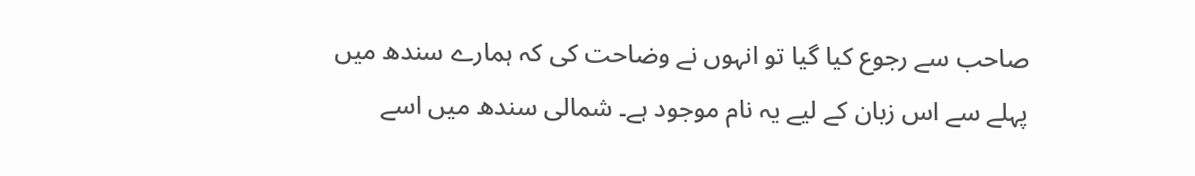صاحب سے رجوع کیا گیا تو انہوں نے وضاحت کی کہ ہمارے سندھ میں پہلے سے اس زبان کے لیے یہ نام موجود ہے۔ شمالی سندھ میں اسے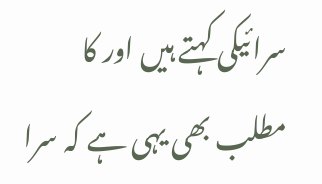سرائیکی کہتے ہیں اور کا مطلب بھی یہی ہے کہ سرا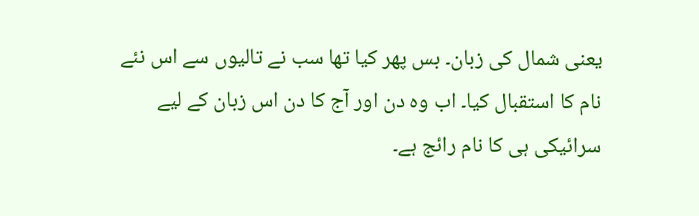یعنی شمال کی زبان۔ بس پھر کیا تھا سب نے تالیوں سے اس نئے نام کا استقبال کیا۔ اب وہ دن اور آج کا دن اس زبان کے لیے سرائیکی ہی کا نام رائج ہے۔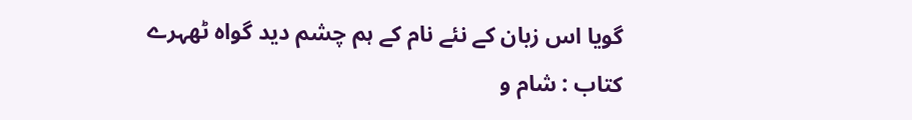گویا اس زبان کے نئے نام کے ہم چشم دید گواہ ٹھہرے
کتاب : شام و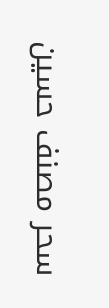سحر مصنف حسین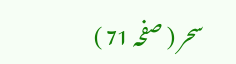سحر ( صفحہ 71 )